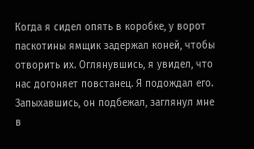Когда я сидел опять в коробке, у ворот паскотины ямщик задержал коней, чтобы отворить их. Оглянувшись, я увидел, что нас догоняет повстанец. Я подождал его. Запыхавшись, он подбежал, заглянул мне в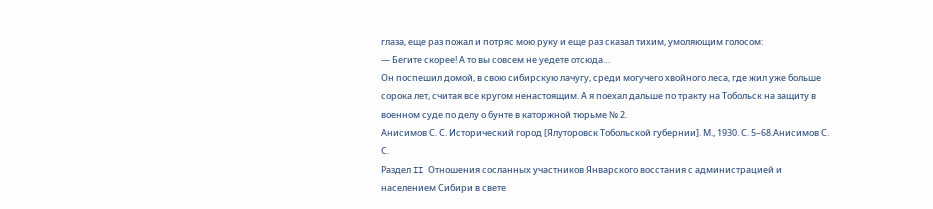глаза, еще раз пожал и потряс мою руку и еще раз сказал тихим, умоляющим голосом:
— Бегите скорее! А то вы совсем не уедете отсюда…
Он поспешил домой, в свою сибирскую лачугу, среди могучего хвойного леса, где жил уже больше сорока лет, считая все кругом ненастоящим. А я поехал дальше по тракту на Тобольск на защиту в военном суде по делу о бунте в каторжной тюрьме № 2.
Анисимов С. С. Исторический город [Ялуторовск Тобольской губернии]. М., 1930. С. 5–68.Анисимов С. С.
Раздел II Отношения сосланных участников Январского восстания с администрацией и населением Сибири в свете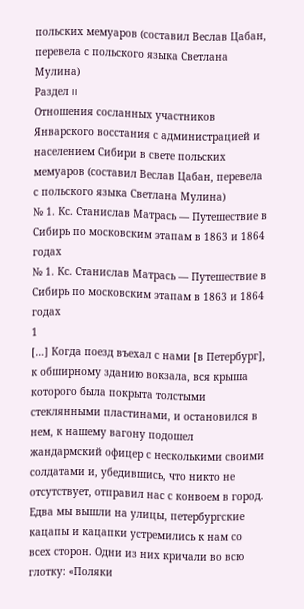польских мемуаров (составил Веслав Цабан, перевела с польского языка Светлана Мулина)
Раздел II
Отношения сосланных участников Январского восстания с администрацией и населением Сибири в свете польских мемуаров (составил Веслав Цабан, перевела с польского языка Светлана Мулина)
№ 1. Кс. Станислав Матрась — Путешествие в Сибирь по московским этапам в 1863 и 1864 годах
№ 1. Кс. Станислав Матрась — Путешествие в Сибирь по московским этапам в 1863 и 1864 годах
1
[…] Когда поезд въехал с нами [в Петербург], к обширному зданию вокзала, вся крыша которого была покрыта толстыми стеклянными пластинами, и остановился в нем, к нашему вагону подошел жандармский офицер с несколькими своими солдатами и, убедившись, что никто не отсутствует, отправил нас с конвоем в город. Едва мы вышли на улицы, петербургские кацапы и кацапки устремились к нам со всех сторон. Одни из них кричали во всю глотку: «Поляки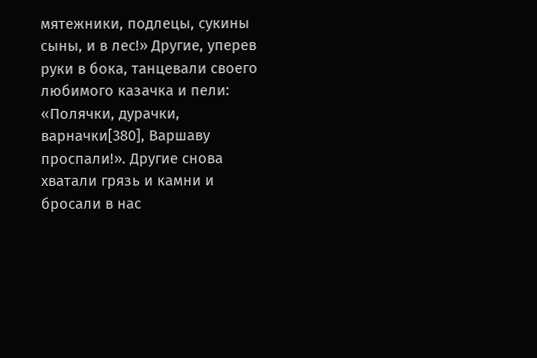мятежники, подлецы, сукины сыны, и в лес!» Другие, уперев руки в бока, танцевали своего любимого казачка и пели: «Полячки, дурачки, варначки[380], Варшаву проспали!». Другие снова хватали грязь и камни и бросали в нас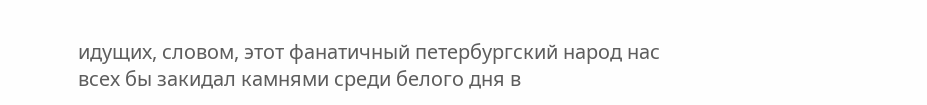идущих, словом, этот фанатичный петербургский народ нас всех бы закидал камнями среди белого дня в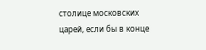столице московских царей, если бы в конце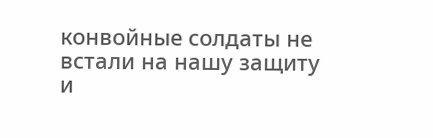конвойные солдаты не встали на нашу защиту и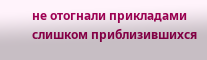не отогнали прикладами слишком приблизившихся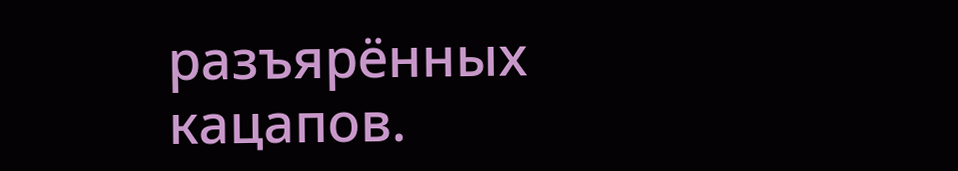разъярённых кацапов.